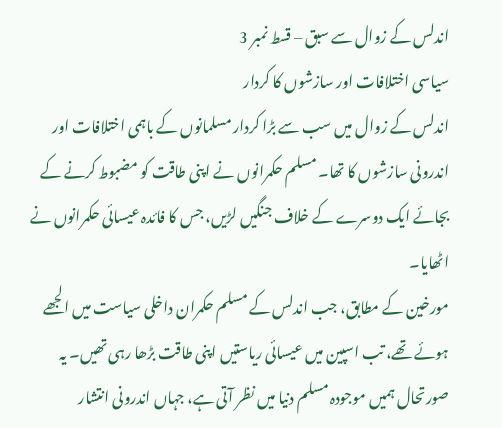اندلس کے زوال سے سبق – قسط نمبر 3
سیاسی اختلافات اور سازشوں کا کردار
اندلس کے زوال میں سب سے بڑا کردار مسلمانوں کے باہمی اختلافات اور اندرونی سازشوں کا تھا۔ مسلم حکمرانوں نے اپنی طاقت کو مضبوط کرنے کے بجائے ایک دوسرے کے خلاف جنگیں لڑیں، جس کا فائدہ عیسائی حکمرانوں نے اٹھایا۔
مورخین کے مطابق، جب اندلس کے مسلم حکمران داخلی سیاست میں الجھے ہوئے تھے، تب اسپین میں عیسائی ریاستیں اپنی طاقت بڑھا رہی تھیں۔ یہ صورتحال ہمیں موجودہ مسلم دنیا میں نظر آتی ہے، جہاں اندرونی انتشار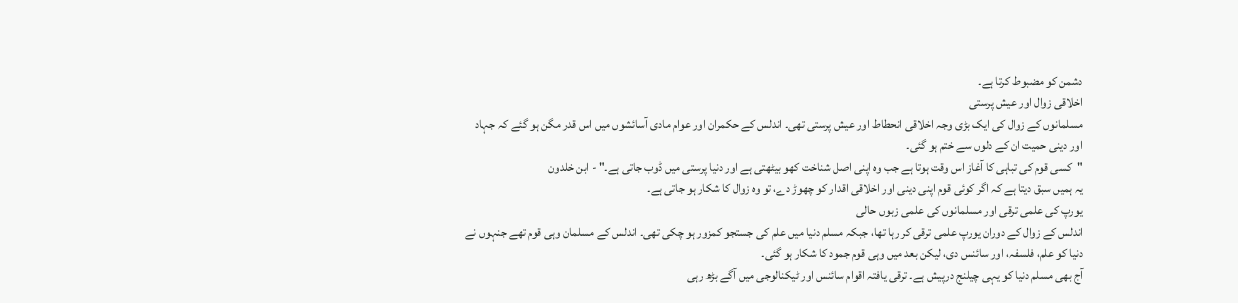دشمن کو مضبوط کرتا ہے۔
اخلاقی زوال اور عیش پرستی
مسلمانوں کے زوال کی ایک بڑی وجہ اخلاقی انحطاط اور عیش پرستی تھی۔ اندلس کے حکمران اور عوام مادی آسائشوں میں اس قدر مگن ہو گئے کہ جہاد اور دینی حمیت ان کے دلوں سے ختم ہو گئی۔
"کسی قوم کی تباہی کا آغاز اس وقت ہوتا ہے جب وہ اپنی اصل شناخت کھو بیٹھتی ہے اور دنیا پرستی میں ڈوب جاتی ہے۔" - ابن خلدون
یہ ہمیں سبق دیتا ہے کہ اگر کوئی قوم اپنی دینی اور اخلاقی اقدار کو چھوڑ دے، تو وہ زوال کا شکار ہو جاتی ہے۔
یورپ کی علمی ترقی اور مسلمانوں کی علمی زبوں حالی
اندلس کے زوال کے دوران یورپ علمی ترقی کر رہا تھا، جبکہ مسلم دنیا میں علم کی جستجو کمزور ہو چکی تھی۔ اندلس کے مسلمان وہی قوم تھے جنہوں نے دنیا کو علم، فلسفہ، اور سائنس دی، لیکن بعد میں وہی قوم جمود کا شکار ہو گئی۔
آج بھی مسلم دنیا کو یہی چیلنج درپیش ہے۔ ترقی یافتہ اقوام سائنس اور ٹیکنالوجی میں آگے بڑھ رہی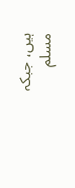ہیں، جبکہ مسلم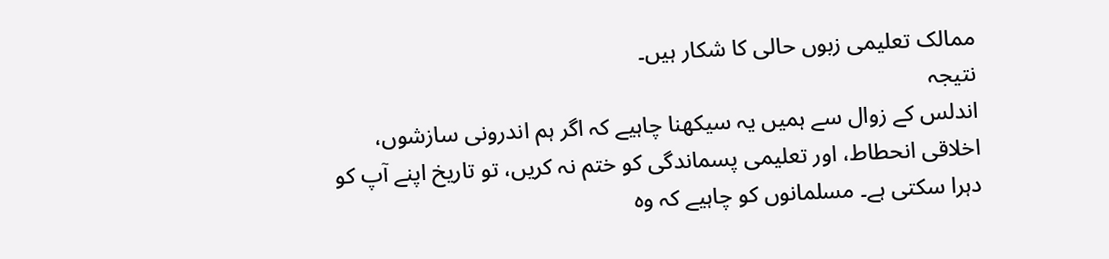ممالک تعلیمی زبوں حالی کا شکار ہیں۔
نتیجہ
اندلس کے زوال سے ہمیں یہ سیکھنا چاہیے کہ اگر ہم اندرونی سازشوں، اخلاقی انحطاط، اور تعلیمی پسماندگی کو ختم نہ کریں، تو تاریخ اپنے آپ کو دہرا سکتی ہے۔ مسلمانوں کو چاہیے کہ وہ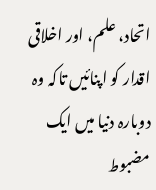اتحاد، علم، اور اخلاقی اقدار کو اپنائیں تاکہ وہ دوبارہ دنیا میں ایک مضبوط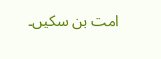امت بن سکیں۔